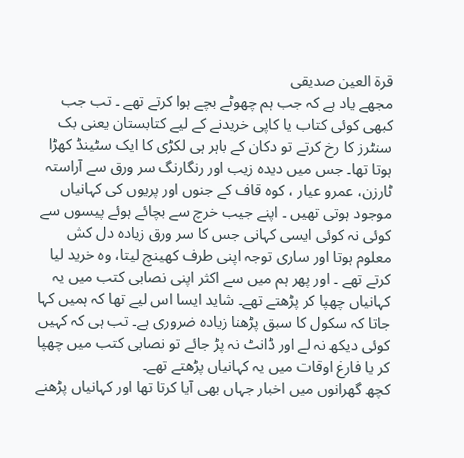قرۃ العین صدیقی
مجھے یاد ہے کہ جب ہم چھوٹے بچے ہوا کرتے تھے ۔ تب جب کبھی کوئی کتاب یا کاپی خریدنے کے لیے کتابستان یعنی بک سنٹرز کا رخ کرتے تو دکان کے باہر ہی لکڑی کا ایک سٹینڈ کھڑا ہوتا تھا۔ جس میں دیدہ زیب اور رنگارنگ سر ورق سے آراستہ ٹارزن، عمرو عیار ، کوہ قاف کے جنوں اور پریوں کی کہانیاں موجود ہوتی تھیں ۔ اپنے جیب خرچ سے بچائے ہوئے پیسوں سے کوئی نہ کوئی ایسی کہانی جس کا سر ورق زیادہ دل کش معلوم ہوتا اور ساری توجہ اپنی طرف کھینچ لیتا، وہ خرید لیا کرتے تھے ۔ اور پھر ہم میں سے اکثر اپنی نصابی کتب میں یہ کہانیاں چھپا کر پڑھتے تھے۔ شاید ایسا اس لیے تھا کہ ہمیں کہا جاتا کہ سکول کا سبق پڑھنا زیادہ ضروری ہے۔ تب ہی کہ کہیں کوئی دیکھ نہ لے اور ڈانٹ نہ پڑ جائے تو نصابی کتب میں چھپا کر یا فارغ اوقات میں یہ کہانیاں پڑھتے تھے۔
کچھ گھرانوں میں اخبار جہاں بھی آیا کرتا تھا اور کہانیاں پڑھنے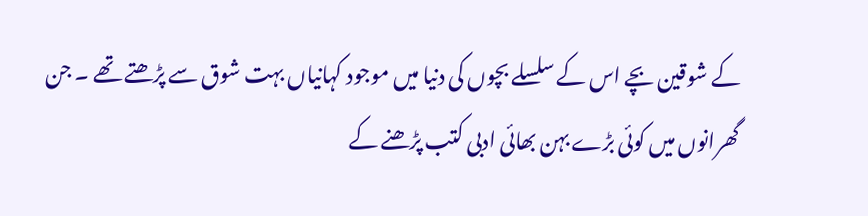کے شوقین بچے اس کے سلسلے بچوں کی دنیا میں موجود کہانیاں بہت شوق سے پڑھتے تھے ۔ جن گھرانوں میں کوئی بڑے بہن بھائی ادبی کتب پڑھنے کے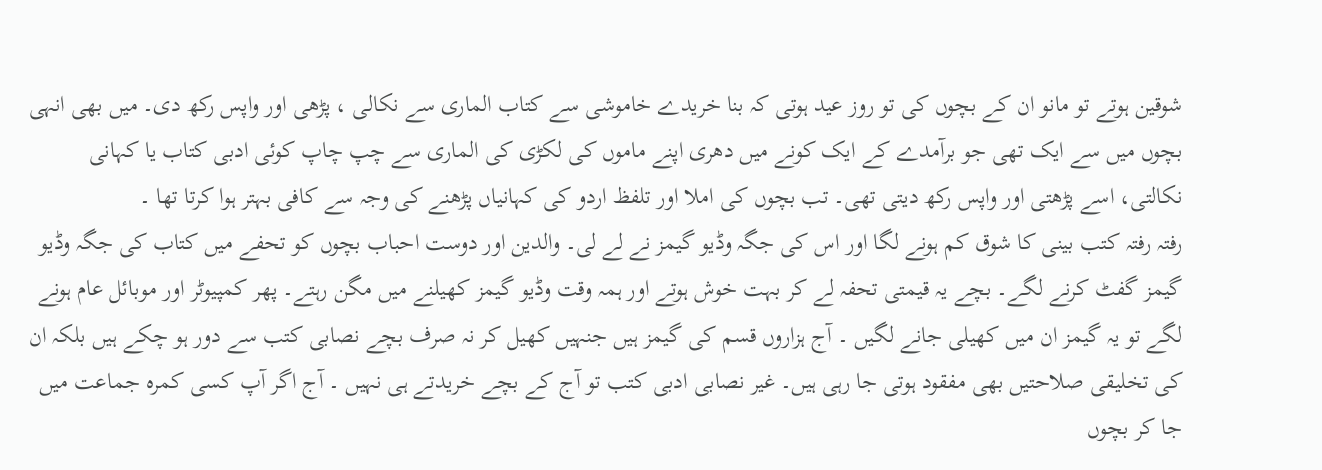شوقین ہوتے تو مانو ان کے بچوں کی تو روز عید ہوتی کہ بنا خریدے خاموشی سے کتاب الماری سے نکالی ، پڑھی اور واپس رکھ دی۔ میں بھی انہی بچوں میں سے ایک تھی جو برآمدے کے ایک کونے میں دھری اپنے ماموں کی لکڑی کی الماری سے چپ چاپ کوئی ادبی کتاب یا کہانی نکالتی، اسے پڑھتی اور واپس رکھ دیتی تھی۔ تب بچوں کی املا اور تلفظ اردو کی کہانیاں پڑھنے کی وجہ سے کافی بہتر ہوا کرتا تھا ۔
رفتہ رفتہ کتب بینی کا شوق کم ہونے لگا اور اس کی جگہ وڈیو گیمز نے لے لی۔ والدین اور دوست احباب بچوں کو تحفے میں کتاب کی جگہ وڈیو گیمز گفٹ کرنے لگے۔ بچے یہ قیمتی تحفہ لے کر بہت خوش ہوتے اور ہمہ وقت وڈیو گیمز کھیلنے میں مگن رہتے۔ پھر کمپیوٹر اور موبائل عام ہونے لگے تو یہ گیمز ان میں کھیلی جانے لگیں ۔ آج ہزاروں قسم کی گیمز ہیں جنہیں کھیل کر نہ صرف بچے نصابی کتب سے دور ہو چکے ہیں بلکہ ان کی تخلیقی صلاحتیں بھی مفقود ہوتی جا رہی ہیں۔ غیر نصابی ادبی کتب تو آج کے بچے خریدتے ہی نہیں ۔ آج اگر آپ کسی کمرہ جماعت میں جا کر بچوں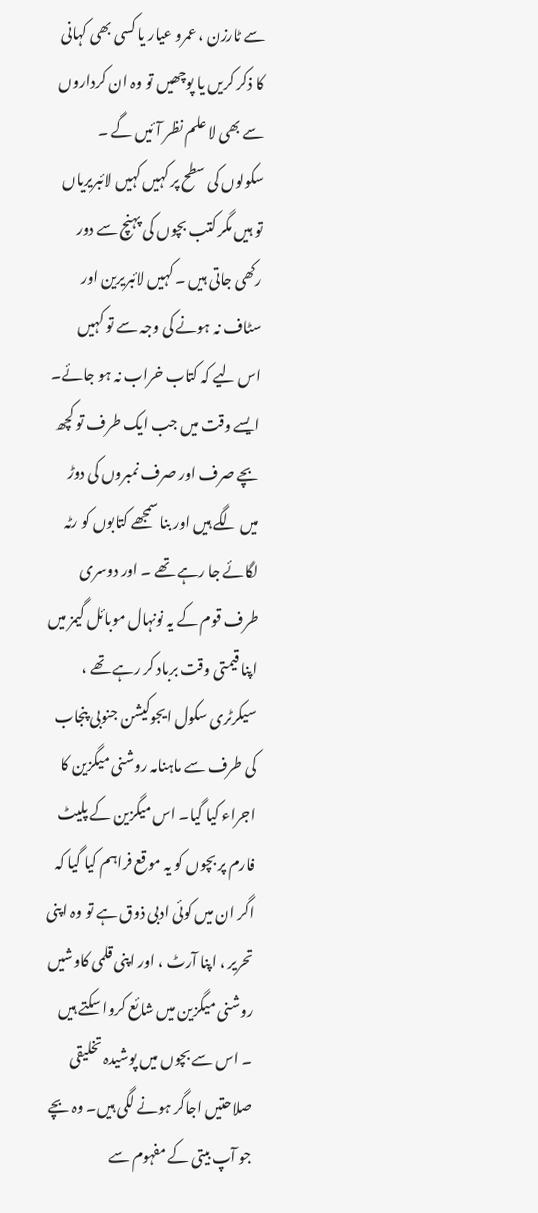سے ٹارزن ، عمرو عیار یا کسی بھی کہانی کا ذکر کریں یا پوچھیں تو وہ ان کرداروں سے بھی لا علم نظر آئیں گے ۔ سکولوں کی سطح پر کہیں کہیں لائبریریاں تو ہیں مگر کتب بچوں کی پہنچ سے دور رکھی جاتی ہیں ۔ کہیں لائبریرین اور سٹاف نہ ہونے کی وجہ سے تو کہیں اس لیے کہ کتاب خراب نہ ہو جائے۔
ایسے وقت میں جب ایک طرف تو کچھ بچے صرف اور صرف نمبروں کی دوڑ میں لگے ہیں اور بنا سمجھے کتابوں کو رٹہ لگائے جا رہے تھے ۔ اور دوسری طرف قوم کے یہ نونہال موبائل گیمز میں اپنا قیمتی وقت برباد کر رہے تھے ، سیکرٹری سکول ایجوکیشن جنوبی پنجاب کی طرف سے ماہنامہ روشنی میگزین کا اجراء کیا گیا۔ اس میگزین کے پلیٹ فارم پر بچوں کو یہ موقع فراہم کیا گیا کہ اگر ان میں کوئی ادبی ذوق ہے تو وہ اپنی تحریر ، اپنا آرٹ ، اور اپنی قلمی کاوشیں روشنی میگزین میں شائع کروا سکتے ہیں ۔ اس سے بچوں میں پوشیدہ تخلیقی صلاحتیں اجاگر ہونے لگی ہیں۔ وہ بچے جو آپ بیتی کے مفہوم سے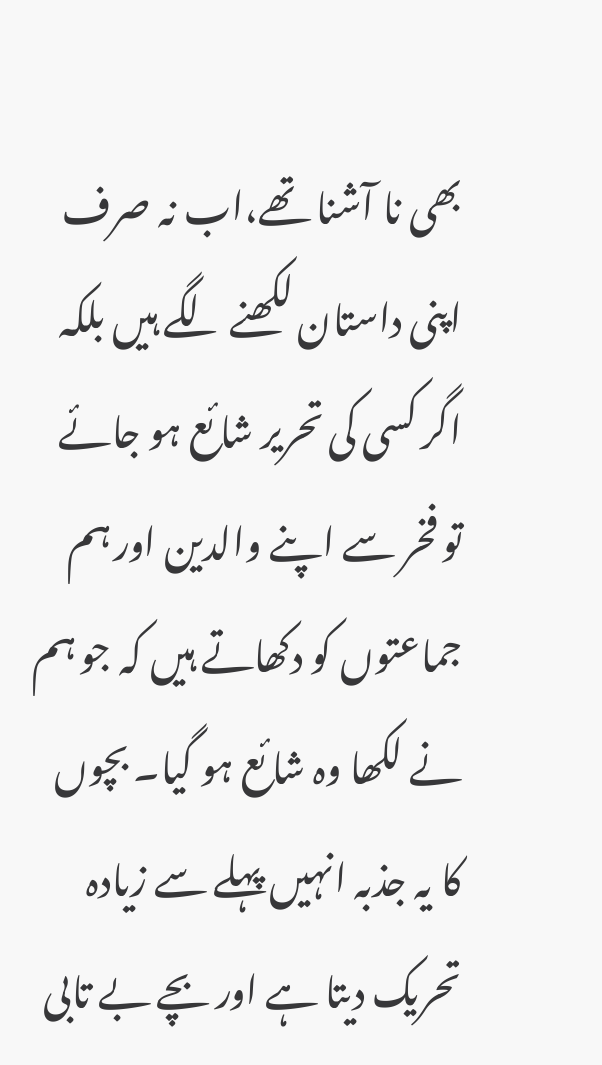بھی نا آشنا تھے،اب نہ صرف اپنی داستان لکھنے لگے ہیں بلکہ اگر کسی کی تحریر شائع ہو جائے تو فخر سے اپنے والدین اور ہم جماعتوں کو دکھاتے ہیں کہ جو ہم نے لکھا وہ شائع ہو گیا۔ بچوں کا یہ جذبہ انہیں پہلے سے زیادہ تحریک دیتا ہے اور بچے بے تابی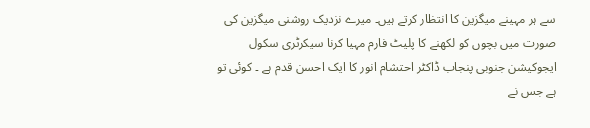سے ہر مہینے میگزین کا انتظار کرتے ہیں۔ میرے نزدیک روشنی میگزین کی صورت میں بچوں کو لکھنے کا پلیٹ فارم مہیا کرنا سیکرٹری سکول ایجوکیشن جنوبی پنجاب ڈاکٹر احتشام انور کا ایک احسن قدم ہے ۔ کوئی تو ہے جس نے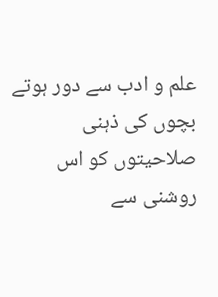علم و ادب سے دور ہوتے بچوں کی ذہنی صلاحیتوں کو اس روشنی سے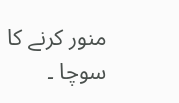منور کرنے کا سوچا ۔